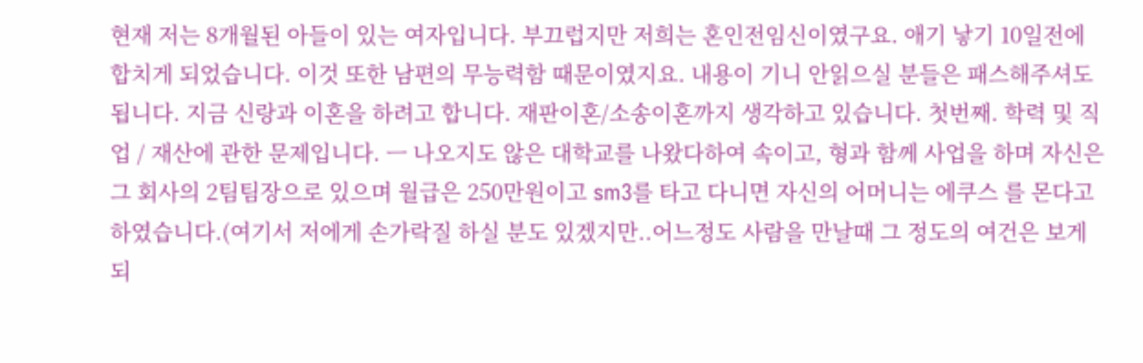현재 저는 8개월된 아들이 있는 여자입니다. 부끄럽지만 저희는 혼인전임신이였구요. 애기 낳기 10일전에 합치게 되었습니다. 이것 또한 남편의 무능력함 때문이였지요. 내용이 기니 안읽으실 분들은 패스해주셔도 됩니다. 지금 신랑과 이혼을 하려고 합니다. 재판이혼/소송이혼까지 생각하고 있습니다. 첫번째. 학력 및 직업 / 재산에 관한 문제입니다. ㅡ 나오지도 않은 대학교를 나왔다하여 속이고, 형과 함께 사업을 하며 자신은 그 회사의 2팀팀장으로 있으며 월급은 250만원이고 sm3를 타고 다니면 자신의 어머니는 에쿠스 를 몬다고 하였습니다.(여기서 저에게 손가락질 하실 분도 있겠지만..어느정도 사람을 만날때 그 정도의 여건은 보게되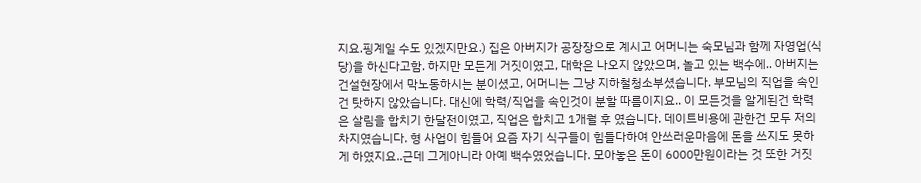지요.핑계일 수도 있겠지만요.) 집은 아버지가 공장장으로 계시고 어머니는 숙모님과 함께 자영업(식당)을 하신다고함. 하지만 모든게 거짓이였고, 대학은 나오지 않았으며, 놀고 있는 백수에.. 아버지는 건설현장에서 막노동하시는 분이셨고, 어머니는 그냥 지하철청소부셨습니다. 부모님의 직업을 속인건 탓하지 않았습니다. 대신에 학력/직업을 속인것이 분할 따름이지요.. 이 모든것을 알게된건 학력은 살림을 합치기 한달전이였고, 직업은 합치고 1개월 후 였습니다. 데이트비용에 관한건 모두 저의 차지였습니다. 형 사업이 힘들어 요즘 자기 식구들이 힘들다하여 안쓰러운마음에 돈을 쓰지도 못하게 하였지요..근데 그게아니라 아예 백수였었습니다. 모아놓은 돈이 6000만원이라는 것 또한 거짓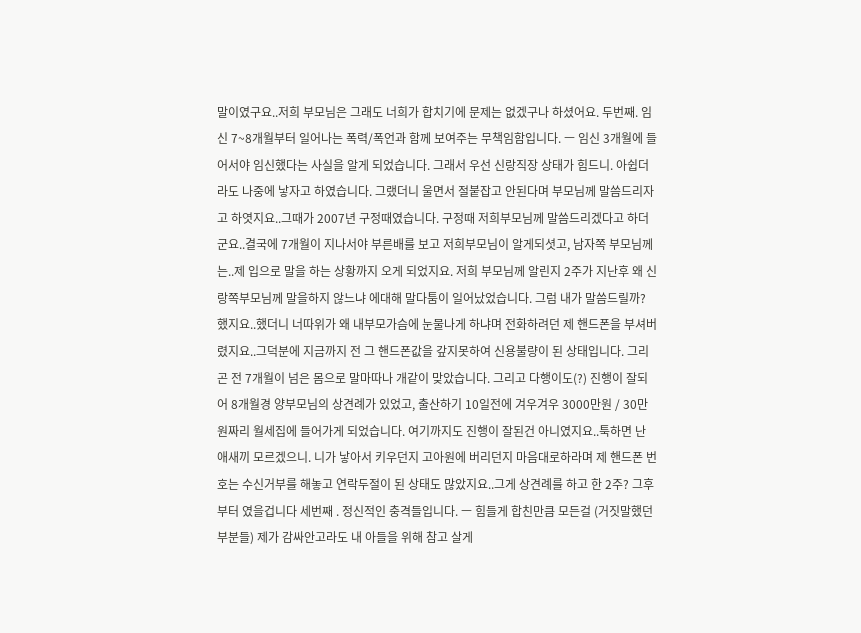말이였구요..저희 부모님은 그래도 너희가 합치기에 문제는 없겠구나 하셨어요. 두번째. 임신 7~8개월부터 일어나는 폭력/폭언과 함께 보여주는 무책임함입니다. ㅡ 임신 3개월에 들어서야 임신했다는 사실을 알게 되었습니다. 그래서 우선 신랑직장 상태가 힘드니. 아쉽더라도 나중에 낳자고 하였습니다. 그랬더니 울면서 절붙잡고 안된다며 부모님께 말씀드리자고 하엿지요..그때가 2007년 구정때였습니다. 구정때 저희부모님께 말씀드리겠다고 하더군요..결국에 7개월이 지나서야 부른배를 보고 저희부모님이 알게되셧고, 남자쪽 부모님께는..제 입으로 말을 하는 상황까지 오게 되었지요. 저희 부모님께 알린지 2주가 지난후 왜 신랑쪽부모님께 말을하지 않느냐 에대해 말다툼이 일어났었습니다. 그럼 내가 말씀드릴까? 했지요..했더니 너따위가 왜 내부모가슴에 눈물나게 하냐며 전화하려던 제 핸드폰을 부셔버렸지요..그덕분에 지금까지 전 그 핸드폰값을 갚지못하여 신용불량이 된 상태입니다. 그리곤 전 7개월이 넘은 몸으로 말마따나 개같이 맞았습니다. 그리고 다행이도(?) 진행이 잘되어 8개월경 양부모님의 상견례가 있었고, 출산하기 10일전에 겨우겨우 3000만원 / 30만원짜리 월세집에 들어가게 되었습니다. 여기까지도 진행이 잘된건 아니였지요..툭하면 난 애새끼 모르겠으니. 니가 낳아서 키우던지 고아원에 버리던지 마음대로하라며 제 핸드폰 번호는 수신거부를 해놓고 연락두절이 된 상태도 많았지요..그게 상견례를 하고 한 2주? 그후부터 였을겁니다 세번째 . 정신적인 충격들입니다. ㅡ 힘들게 합친만큼 모든걸 (거짓말했던부분들) 제가 감싸안고라도 내 아들을 위해 참고 살게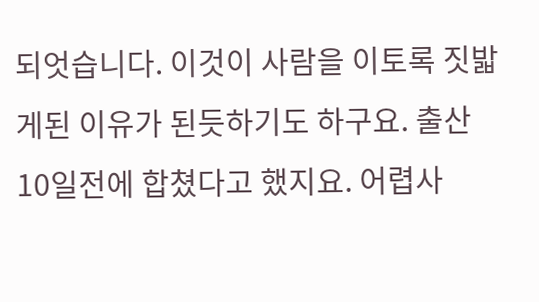되엇습니다. 이것이 사람을 이토록 짓밟게된 이유가 된듯하기도 하구요. 출산 10일전에 합쳤다고 했지요. 어렵사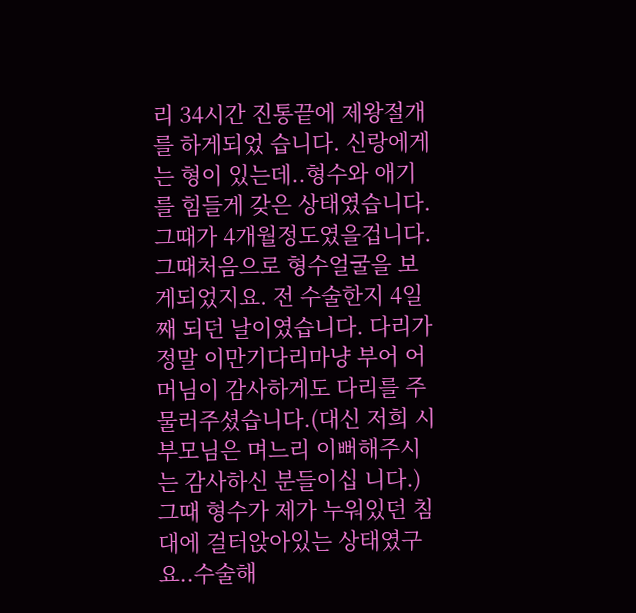리 34시간 진통끝에 제왕절개를 하게되었 습니다. 신랑에게는 형이 있는데..형수와 애기를 힘들게 갖은 상태였습니다. 그때가 4개월정도였을겁니다. 그때처음으로 형수얼굴을 보게되었지요. 전 수술한지 4일째 되던 날이였습니다. 다리가 정말 이만기다리마냥 부어 어머님이 감사하게도 다리를 주물러주셨습니다.(대신 저희 시부모님은 며느리 이뻐해주시는 감사하신 분들이십 니다.) 그때 형수가 제가 누워있던 침대에 걸터앉아있는 상태였구요..수술해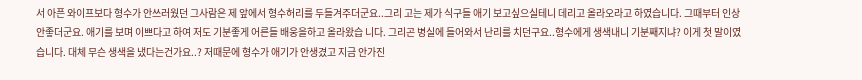서 아픈 와이프보다 형수가 안쓰러웠던 그사람은 제 앞에서 형수허리를 두들겨주더군요..그리 고는 제가 식구들 애기 보고싶으실테니 데리고 올라오라고 하였습니다. 그때부터 인상 안좋더군요. 애기를 보며 이쁘다고 하여 저도 기분좋게 어른들 배웅을하고 올라왔습 니다. 그리곤 병실에 들어와서 난리를 치던구요..형수에게 생색내니 기분째지냐? 이게 첫 말이였습니다. 대체 무슨 생색을 냈다는건가요..? 저때문에 형수가 애기가 안생겼고 지금 안가진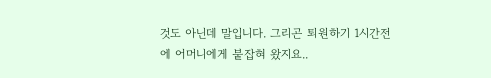것도 아닌데 말입니다. 그리곤 퇴원하기 1시간전에 어머니에게 붙잡혀 왔지요..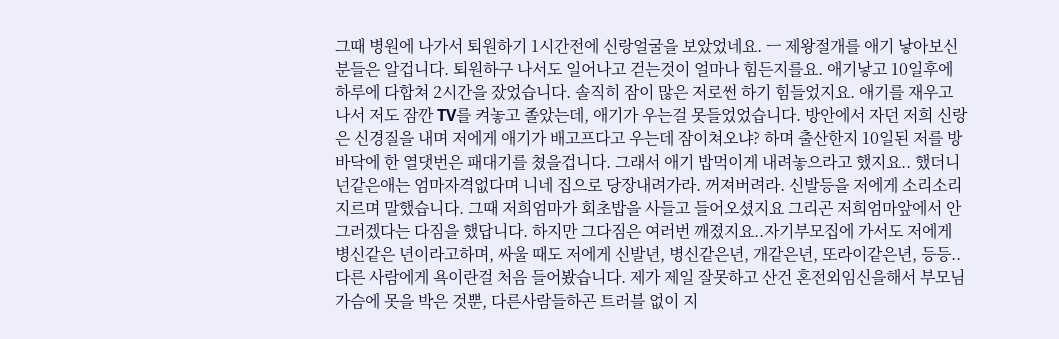그때 병원에 나가서 퇴원하기 1시간전에 신랑얼굴을 보았었네요. ㅡ 제왕절개를 애기 낳아보신 분들은 알겁니다. 퇴원하구 나서도 일어나고 걷는것이 얼마나 힘든지를요. 애기낳고 10일후에 하루에 다합쳐 2시간을 잤었습니다. 솔직히 잠이 많은 저로썬 하기 힘들었지요. 애기를 재우고나서 저도 잠깐 TV를 켜놓고 졸았는데, 애기가 우는걸 못들었었습니다. 방안에서 자던 저희 신랑은 신경질을 내며 저에게 애기가 배고프다고 우는데 잠이쳐오냐? 하며 출산한지 10일된 저를 방바닥에 한 열댓번은 패대기를 쳤을겁니다. 그래서 애기 밥먹이게 내려놓으라고 했지요.. 했더니 넌같은애는 엄마자격없다며 니네 집으로 당장내려가라. 꺼져버려라. 신발등을 저에게 소리소리지르며 말했습니다. 그때 저희엄마가 회초밥을 사들고 들어오셨지요 그리곤 저희엄마앞에서 안그러겠다는 다짐을 했답니다. 하지만 그다짐은 여러번 깨졌지요..자기부모집에 가서도 저에게 병신같은 년이라고하며, 싸울 때도 저에게 신발년, 병신같은년, 개같은년, 또라이같은년, 등등.. 다른 사람에게 욕이란걸 처음 들어봤습니다. 제가 제일 잘못하고 산건 혼전외임신을해서 부모님가슴에 못을 박은 것뿐, 다른사람들하곤 트러블 없이 지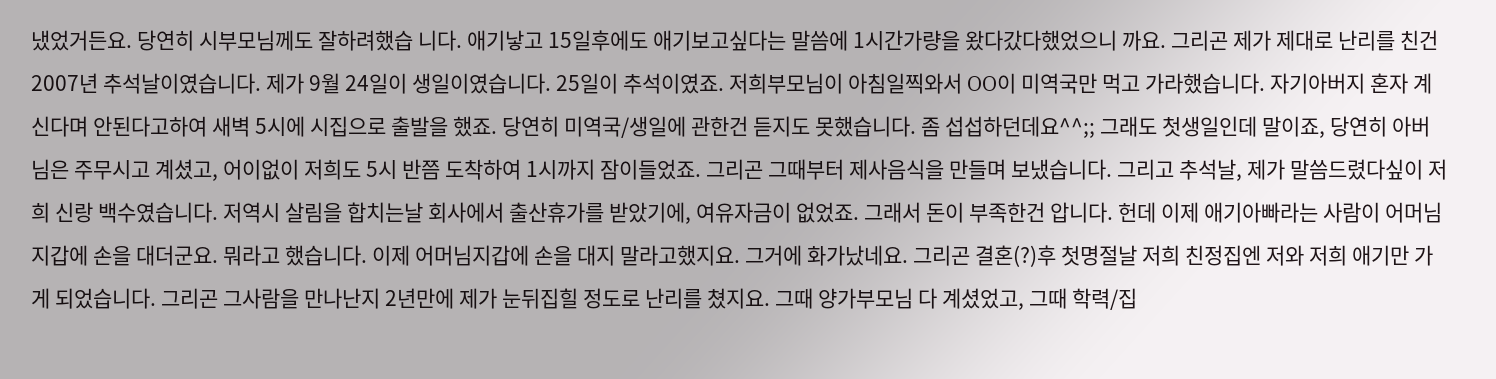냈었거든요. 당연히 시부모님께도 잘하려했습 니다. 애기낳고 15일후에도 애기보고싶다는 말씀에 1시간가량을 왔다갔다했었으니 까요. 그리곤 제가 제대로 난리를 친건 2007년 추석날이였습니다. 제가 9월 24일이 생일이였습니다. 25일이 추석이였죠. 저희부모님이 아침일찍와서 OO이 미역국만 먹고 가라했습니다. 자기아버지 혼자 계신다며 안된다고하여 새벽 5시에 시집으로 출발을 했죠. 당연히 미역국/생일에 관한건 듣지도 못했습니다. 좀 섭섭하던데요^^;; 그래도 첫생일인데 말이죠, 당연히 아버님은 주무시고 계셨고, 어이없이 저희도 5시 반쯤 도착하여 1시까지 잠이들었죠. 그리곤 그때부터 제사음식을 만들며 보냈습니다. 그리고 추석날, 제가 말씀드렸다싶이 저희 신랑 백수였습니다. 저역시 살림을 합치는날 회사에서 출산휴가를 받았기에, 여유자금이 없었죠. 그래서 돈이 부족한건 압니다. 헌데 이제 애기아빠라는 사람이 어머님 지갑에 손을 대더군요. 뭐라고 했습니다. 이제 어머님지갑에 손을 대지 말라고했지요. 그거에 화가났네요. 그리곤 결혼(?)후 첫명절날 저희 친정집엔 저와 저희 애기만 가게 되었습니다. 그리곤 그사람을 만나난지 2년만에 제가 눈뒤집힐 정도로 난리를 쳤지요. 그때 양가부모님 다 계셨었고, 그때 학력/집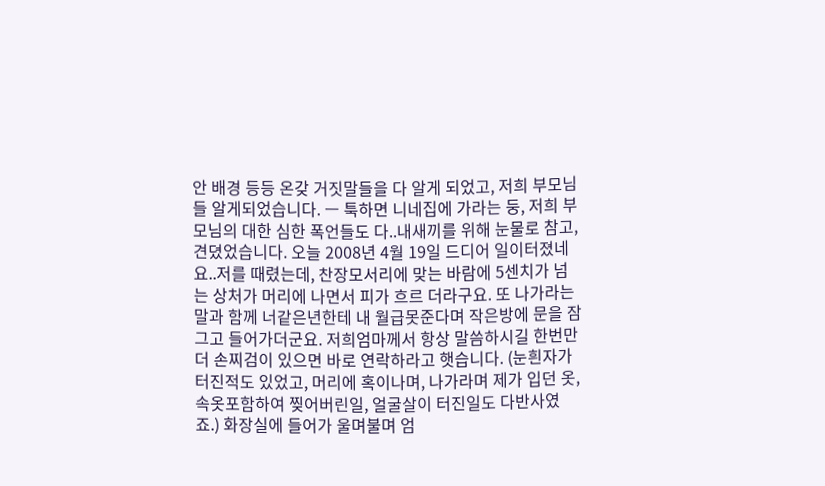안 배경 등등 온갖 거짓말들을 다 알게 되었고, 저희 부모님들 알게되었습니다. ㅡ 툭하면 니네집에 가라는 둥, 저희 부모님의 대한 심한 폭언들도 다..내새끼를 위해 눈물로 참고, 견뎠었습니다. 오늘 2008년 4월 19일 드디어 일이터졌네요..저를 때렸는데, 찬장모서리에 맞는 바람에 5센치가 넘는 상처가 머리에 나면서 피가 흐르 더라구요. 또 나가라는 말과 함께 너같은년한테 내 월급못준다며 작은방에 문을 잠그고 들어가더군요. 저희엄마께서 항상 말씀하시길 한번만 더 손찌검이 있으면 바로 연락하라고 햇습니다. (눈흰자가 터진적도 있었고, 머리에 혹이나며, 나가라며 제가 입던 옷,속옷포함하여 찢어버린일, 얼굴살이 터진일도 다반사였죠.) 화장실에 들어가 울며불며 엄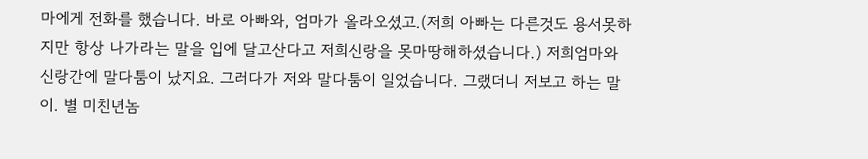마에게 전화를 했습니다. 바로 아빠와, 엄마가 올라오셨고.(저희 아빠는 다른것도 용서못하지만 항상 나가라는 말을 입에 달고산다고 저희신랑을 못마땅해하셨습니다.) 저희엄마와 신랑간에 말다툼이 났지요. 그러다가 저와 말다툼이 일었습니다. 그랬더니 저보고 하는 말이. 별 미친년놈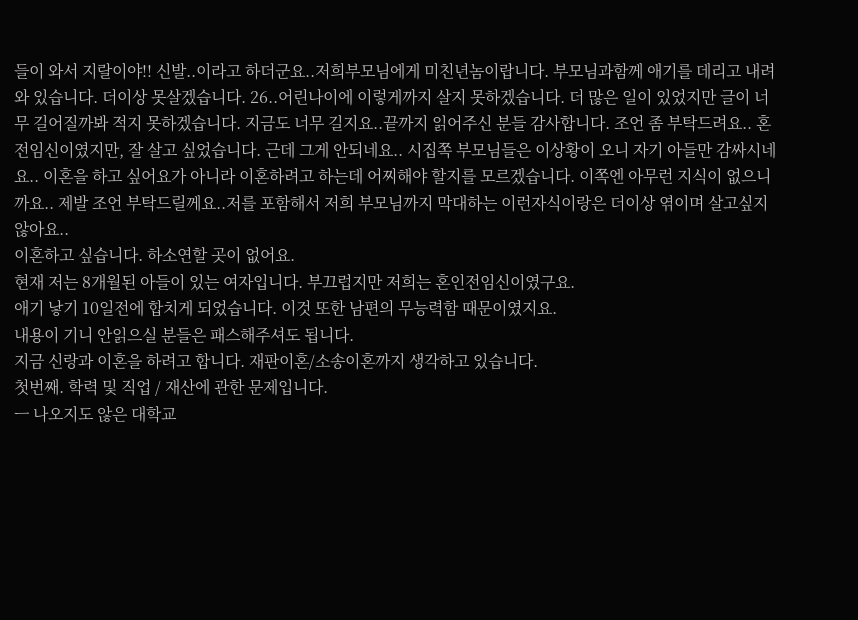들이 와서 지랄이야!! 신발..이라고 하더군요..저희부모님에게 미친년놈이랍니다. 부모님과함께 애기를 데리고 내려와 있습니다. 더이상 못살겠습니다. 26..어린나이에 이렇게까지 살지 못하겠습니다. 더 많은 일이 있었지만 글이 너무 길어질까봐 적지 못하겠습니다. 지금도 너무 길지요..끝까지 읽어주신 분들 감사합니다. 조언 좀 부탁드려요.. 혼전임신이였지만, 잘 살고 싶었습니다. 근데 그게 안되네요.. 시집쪽 부모님들은 이상황이 오니 자기 아들만 감싸시네요.. 이혼을 하고 싶어요가 아니라 이혼하려고 하는데 어찌해야 할지를 모르겠습니다. 이쪽엔 아무런 지식이 없으니까요.. 제발 조언 부탁드릴께요..저를 포함해서 저희 부모님까지 막대하는 이런자식이랑은 더이상 엮이며 살고싶지 않아요..
이혼하고 싶습니다. 하소연할 곳이 없어요.
현재 저는 8개월된 아들이 있는 여자입니다. 부끄럽지만 저희는 혼인전임신이였구요.
애기 낳기 10일전에 합치게 되었습니다. 이것 또한 남편의 무능력함 때문이였지요.
내용이 기니 안읽으실 분들은 패스해주셔도 됩니다.
지금 신랑과 이혼을 하려고 합니다. 재판이혼/소송이혼까지 생각하고 있습니다.
첫번째. 학력 및 직업 / 재산에 관한 문제입니다.
ㅡ 나오지도 않은 대학교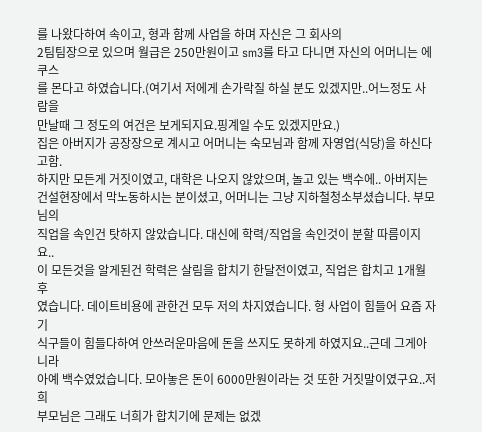를 나왔다하여 속이고, 형과 함께 사업을 하며 자신은 그 회사의
2팀팀장으로 있으며 월급은 250만원이고 sm3를 타고 다니면 자신의 어머니는 에쿠스
를 몬다고 하였습니다.(여기서 저에게 손가락질 하실 분도 있겠지만..어느정도 사람을
만날때 그 정도의 여건은 보게되지요.핑계일 수도 있겠지만요.)
집은 아버지가 공장장으로 계시고 어머니는 숙모님과 함께 자영업(식당)을 하신다고함.
하지만 모든게 거짓이였고, 대학은 나오지 않았으며, 놀고 있는 백수에.. 아버지는
건설현장에서 막노동하시는 분이셨고, 어머니는 그냥 지하철청소부셨습니다. 부모님의
직업을 속인건 탓하지 않았습니다. 대신에 학력/직업을 속인것이 분할 따름이지요..
이 모든것을 알게된건 학력은 살림을 합치기 한달전이였고, 직업은 합치고 1개월 후
였습니다. 데이트비용에 관한건 모두 저의 차지였습니다. 형 사업이 힘들어 요즘 자기
식구들이 힘들다하여 안쓰러운마음에 돈을 쓰지도 못하게 하였지요..근데 그게아니라
아예 백수였었습니다. 모아놓은 돈이 6000만원이라는 것 또한 거짓말이였구요..저희
부모님은 그래도 너희가 합치기에 문제는 없겠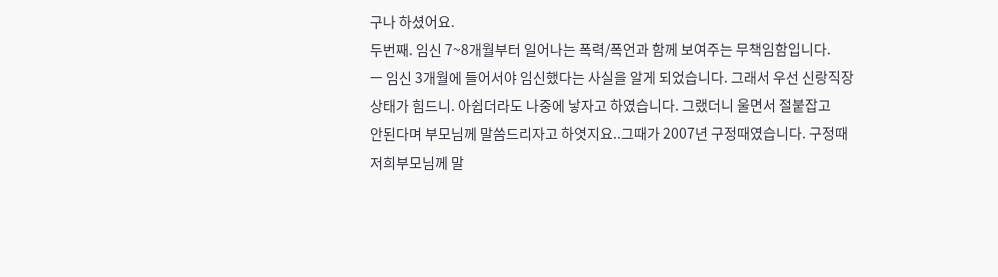구나 하셨어요.
두번째. 임신 7~8개월부터 일어나는 폭력/폭언과 함께 보여주는 무책임함입니다.
ㅡ 임신 3개월에 들어서야 임신했다는 사실을 알게 되었습니다. 그래서 우선 신랑직장
상태가 힘드니. 아쉽더라도 나중에 낳자고 하였습니다. 그랬더니 울면서 절붙잡고
안된다며 부모님께 말씀드리자고 하엿지요..그때가 2007년 구정때였습니다. 구정때
저희부모님께 말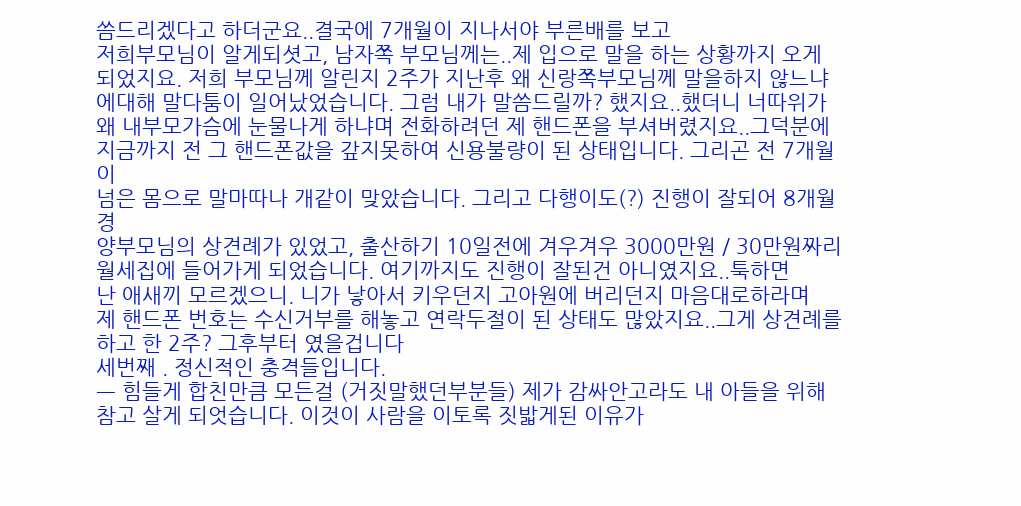씀드리겠다고 하더군요..결국에 7개월이 지나서야 부른배를 보고
저희부모님이 알게되셧고, 남자쪽 부모님께는..제 입으로 말을 하는 상황까지 오게
되었지요. 저희 부모님께 알린지 2주가 지난후 왜 신랑쪽부모님께 말을하지 않느냐
에대해 말다툼이 일어났었습니다. 그럼 내가 말씀드릴까? 했지요..했더니 너따위가
왜 내부모가슴에 눈물나게 하냐며 전화하려던 제 핸드폰을 부셔버렸지요..그덕분에
지금까지 전 그 핸드폰값을 갚지못하여 신용불량이 된 상태입니다. 그리곤 전 7개월이
넘은 몸으로 말마따나 개같이 맞았습니다. 그리고 다행이도(?) 진행이 잘되어 8개월경
양부모님의 상견례가 있었고, 출산하기 10일전에 겨우겨우 3000만원 / 30만원짜리
월세집에 들어가게 되었습니다. 여기까지도 진행이 잘된건 아니였지요..툭하면
난 애새끼 모르겠으니. 니가 낳아서 키우던지 고아원에 버리던지 마음대로하라며
제 핸드폰 번호는 수신거부를 해놓고 연락두절이 된 상태도 많았지요..그게 상견례를
하고 한 2주? 그후부터 였을겁니다
세번째 . 정신적인 충격들입니다.
ㅡ 힘들게 합친만큼 모든걸 (거짓말했던부분들) 제가 감싸안고라도 내 아들을 위해
참고 살게 되엇습니다. 이것이 사람을 이토록 짓밟게된 이유가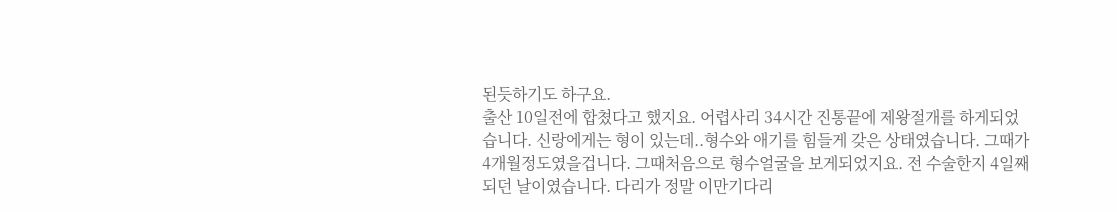된듯하기도 하구요.
출산 10일전에 합쳤다고 했지요. 어렵사리 34시간 진통끝에 제왕절개를 하게되었
습니다. 신랑에게는 형이 있는데..형수와 애기를 힘들게 갖은 상태였습니다. 그때가
4개월정도였을겁니다. 그때처음으로 형수얼굴을 보게되었지요. 전 수술한지 4일째
되던 날이였습니다. 다리가 정말 이만기다리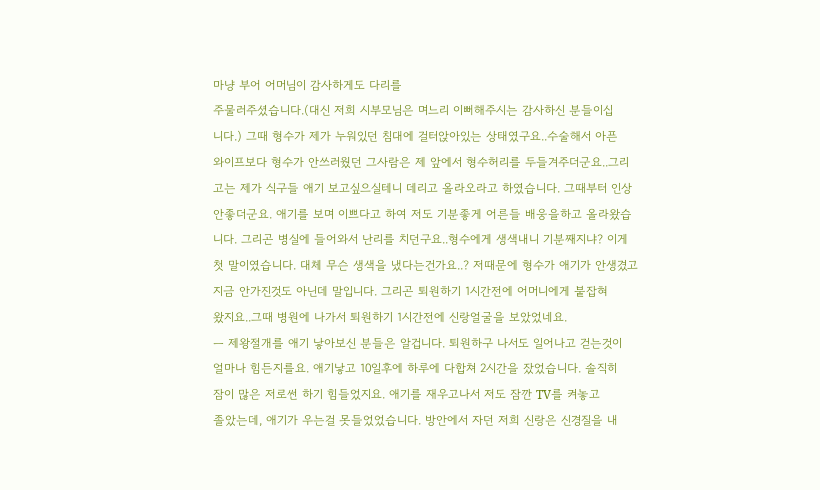마냥 부어 어머님이 감사하게도 다리를
주물러주셨습니다.(대신 저희 시부모님은 며느리 이뻐해주시는 감사하신 분들이십
니다.) 그때 형수가 제가 누워있던 침대에 걸터앉아있는 상태였구요..수술해서 아픈
와이프보다 형수가 안쓰러웠던 그사람은 제 앞에서 형수허리를 두들겨주더군요..그리
고는 제가 식구들 애기 보고싶으실테니 데리고 올라오라고 하였습니다. 그때부터 인상
안좋더군요. 애기를 보며 이쁘다고 하여 저도 기분좋게 어른들 배웅을하고 올라왔습
니다. 그리곤 병실에 들어와서 난리를 치던구요..형수에게 생색내니 기분째지냐? 이게
첫 말이였습니다. 대체 무슨 생색을 냈다는건가요..? 저때문에 형수가 애기가 안생겼고
지금 안가진것도 아닌데 말입니다. 그리곤 퇴원하기 1시간전에 어머니에게 붙잡혀
왔지요..그때 병원에 나가서 퇴원하기 1시간전에 신랑얼굴을 보았었네요.
ㅡ 제왕절개를 애기 낳아보신 분들은 알겁니다. 퇴원하구 나서도 일어나고 걷는것이
얼마나 힘든지를요. 애기낳고 10일후에 하루에 다합쳐 2시간을 잤었습니다. 솔직히
잠이 많은 저로썬 하기 힘들었지요. 애기를 재우고나서 저도 잠깐 TV를 켜놓고
졸았는데, 애기가 우는걸 못들었었습니다. 방안에서 자던 저희 신랑은 신경질을 내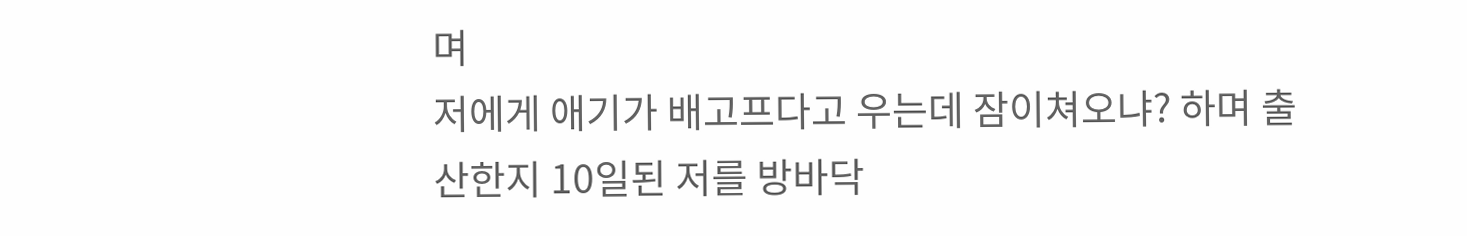며
저에게 애기가 배고프다고 우는데 잠이쳐오냐? 하며 출산한지 10일된 저를 방바닥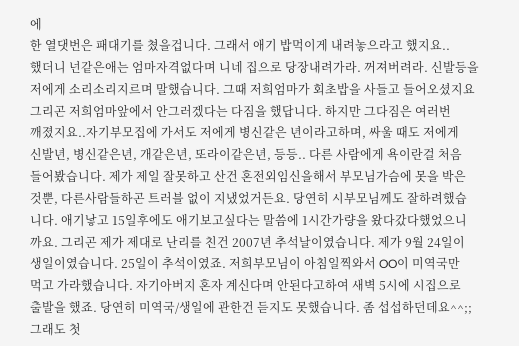에
한 열댓번은 패대기를 쳤을겁니다. 그래서 애기 밥먹이게 내려놓으라고 했지요..
했더니 넌같은애는 엄마자격없다며 니네 집으로 당장내려가라. 꺼져버려라. 신발등을
저에게 소리소리지르며 말했습니다. 그때 저희엄마가 회초밥을 사들고 들어오셨지요
그리곤 저희엄마앞에서 안그러겠다는 다짐을 했답니다. 하지만 그다짐은 여러번
깨졌지요..자기부모집에 가서도 저에게 병신같은 년이라고하며, 싸울 때도 저에게
신발년, 병신같은년, 개같은년, 또라이같은년, 등등.. 다른 사람에게 욕이란걸 처음
들어봤습니다. 제가 제일 잘못하고 산건 혼전외임신을해서 부모님가슴에 못을 박은
것뿐, 다른사람들하곤 트러블 없이 지냈었거든요. 당연히 시부모님께도 잘하려했습
니다. 애기낳고 15일후에도 애기보고싶다는 말씀에 1시간가량을 왔다갔다했었으니
까요. 그리곤 제가 제대로 난리를 친건 2007년 추석날이였습니다. 제가 9월 24일이
생일이였습니다. 25일이 추석이였죠. 저희부모님이 아침일찍와서 OO이 미역국만
먹고 가라했습니다. 자기아버지 혼자 계신다며 안된다고하여 새벽 5시에 시집으로
출발을 했죠. 당연히 미역국/생일에 관한건 듣지도 못했습니다. 좀 섭섭하던데요^^;;
그래도 첫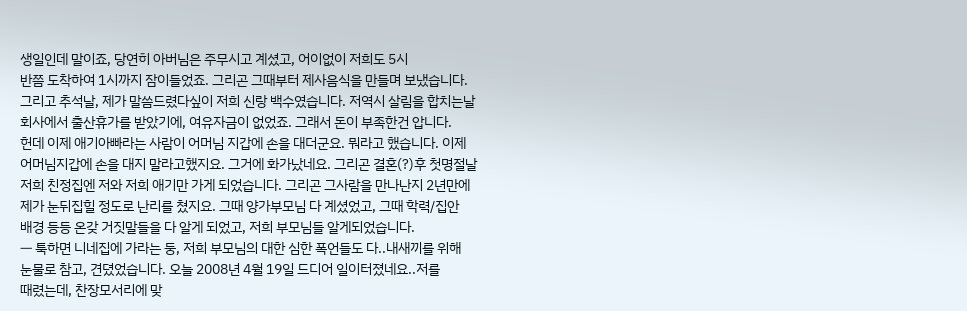생일인데 말이죠, 당연히 아버님은 주무시고 계셨고, 어이없이 저희도 5시
반쯤 도착하여 1시까지 잠이들었죠. 그리곤 그때부터 제사음식을 만들며 보냈습니다.
그리고 추석날, 제가 말씀드렸다싶이 저희 신랑 백수였습니다. 저역시 살림을 합치는날
회사에서 출산휴가를 받았기에, 여유자금이 없었죠. 그래서 돈이 부족한건 압니다.
헌데 이제 애기아빠라는 사람이 어머님 지갑에 손을 대더군요. 뭐라고 했습니다. 이제
어머님지갑에 손을 대지 말라고했지요. 그거에 화가났네요. 그리곤 결혼(?)후 첫명절날
저희 친정집엔 저와 저희 애기만 가게 되었습니다. 그리곤 그사람을 만나난지 2년만에
제가 눈뒤집힐 정도로 난리를 쳤지요. 그때 양가부모님 다 계셨었고, 그때 학력/집안
배경 등등 온갖 거짓말들을 다 알게 되었고, 저희 부모님들 알게되었습니다.
ㅡ 툭하면 니네집에 가라는 둥, 저희 부모님의 대한 심한 폭언들도 다..내새끼를 위해
눈물로 참고, 견뎠었습니다. 오늘 2008년 4월 19일 드디어 일이터졌네요..저를
때렸는데, 찬장모서리에 맞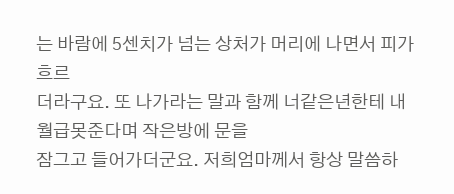는 바람에 5센치가 넘는 상처가 머리에 나면서 피가 흐르
더라구요. 또 나가라는 말과 함께 너같은년한테 내 월급못준다며 작은방에 문을
잠그고 들어가더군요. 저희엄마께서 항상 말씀하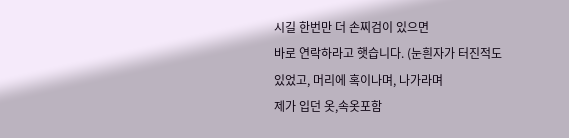시길 한번만 더 손찌검이 있으면
바로 연락하라고 햇습니다. (눈흰자가 터진적도 있었고, 머리에 혹이나며, 나가라며
제가 입던 옷,속옷포함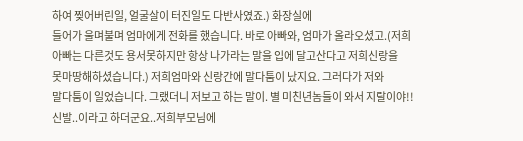하여 찢어버린일, 얼굴살이 터진일도 다반사였죠.) 화장실에
들어가 울며불며 엄마에게 전화를 했습니다. 바로 아빠와, 엄마가 올라오셨고.(저희
아빠는 다른것도 용서못하지만 항상 나가라는 말을 입에 달고산다고 저희신랑을
못마땅해하셨습니다.) 저희엄마와 신랑간에 말다툼이 났지요. 그러다가 저와
말다툼이 일었습니다. 그랬더니 저보고 하는 말이. 별 미친년놈들이 와서 지랄이야!!
신발..이라고 하더군요..저희부모님에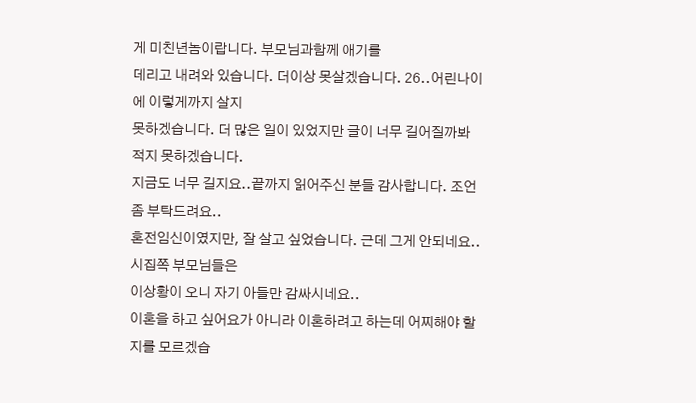게 미친년놈이랍니다. 부모님과함께 애기를
데리고 내려와 있습니다. 더이상 못살겠습니다. 26..어린나이에 이렇게까지 살지
못하겠습니다. 더 많은 일이 있었지만 글이 너무 길어질까봐 적지 못하겠습니다.
지금도 너무 길지요..끝까지 읽어주신 분들 감사합니다. 조언 좀 부탁드려요..
혼전임신이였지만, 잘 살고 싶었습니다. 근데 그게 안되네요.. 시집쪽 부모님들은
이상황이 오니 자기 아들만 감싸시네요..
이혼을 하고 싶어요가 아니라 이혼하려고 하는데 어찌해야 할지를 모르겠습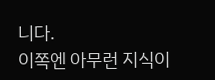니다.
이쪽엔 아무런 지식이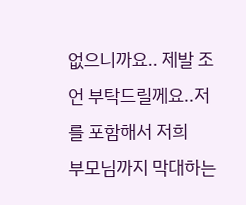없으니까요.. 제발 조언 부탁드릴께요..저를 포함해서 저희
부모님까지 막대하는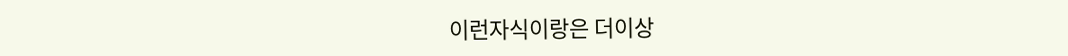이런자식이랑은 더이상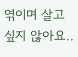엮이며 살고싶지 않아요..